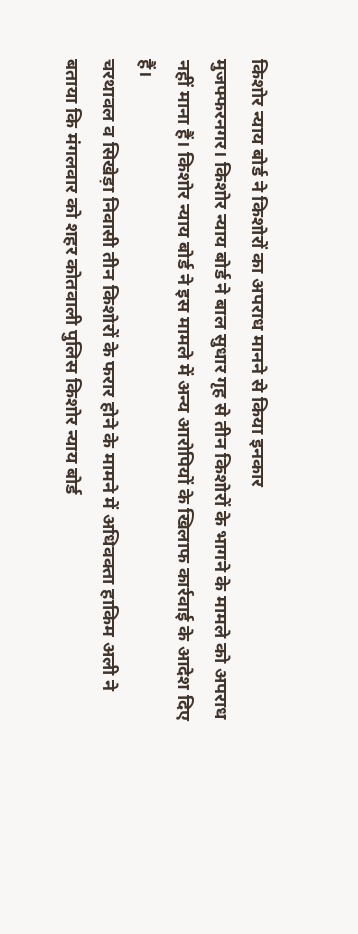किशोर न्याय बोर्ड ने किशोरों का अपराध मानने से किया इनकार
मुजफ्फरनगर। किशोर न्याय बोर्ड ने बाल सुधार गृह से तीन किशोरों के भागने के मामले को अपराध नहीं माना हैं। किशोर न्याय बोर्ड ने इस मामले में अन्य आरोपियों के खिलाफ कार्रवाई के आदेश दिए हैं।
चरथावल व सिखेड़ा निवासी तीन किशोरों के फरार होने के मामने में अधिवक्ता हाकिम अली ने बताया कि मंगलवार को शहर कोतवाली पुलिस किशोर न्याय बोर्ड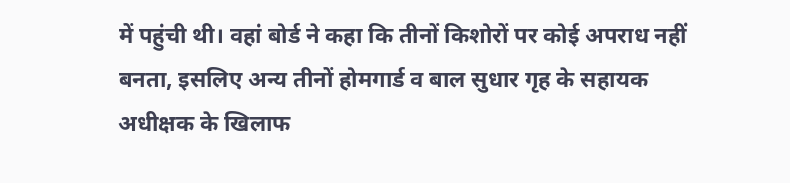में पहुंची थी। वहां बोर्ड ने कहा कि तीनों किशोरों पर कोई अपराध नहीं बनता, इसलिए अन्य तीनों होमगार्ड व बाल सुधार गृह के सहायक अधीक्षक के खिलाफ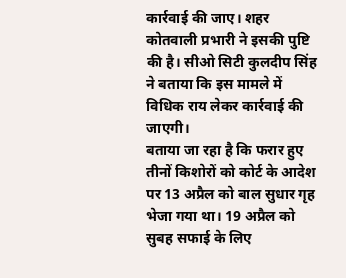कार्रवाई की जाए। शहर कोतवाली प्रभारी ने इसकी पुष्टि की है। सीओ सिटी कुलदीप सिंह ने बताया कि इस मामले में विधिक राय लेकर कार्रवाई की जाएगी।
बताया जा रहा है कि फरार हुए तीनों किशोरों को कोर्ट के आदेश पर 13 अप्रैल को बाल सुधार गृह भेजा गया था। 19 अप्रैल को सुबह सफाई के लिए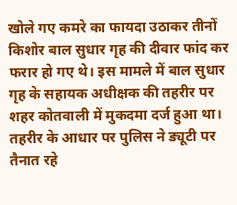खोले गए कमरे का फायदा उठाकर तीनों किशोर बाल सुधार गृह की दीवार फांद कर फरार हो गए थे। इस मामले में बाल सुधार गृह के सहायक अधीक्षक की तहरीर पर शहर कोतवाली में मुकदमा दर्ज हुआ था। तहरीर के आधार पर पुलिस ने ड्यूटी पर तैनात रहे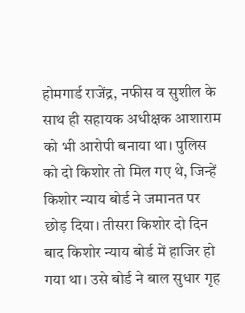होमगार्ड राजेंद्र, नफीस व सुशील के साथ ही सहायक अधीक्षक आशाराम को भी आरोपी बनाया था। पुलिस को दो किशोर तो मिल गए थे, जिन्हें किशोर न्याय बोर्ड ने जमानत पर छोड़ दिया। तीसरा किशोर दो दिन बाद किशोर न्याय बोर्ड में हाजिर हो गया था। उसे बोर्ड ने बाल सुधार गृह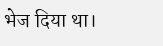भेज दिया था।